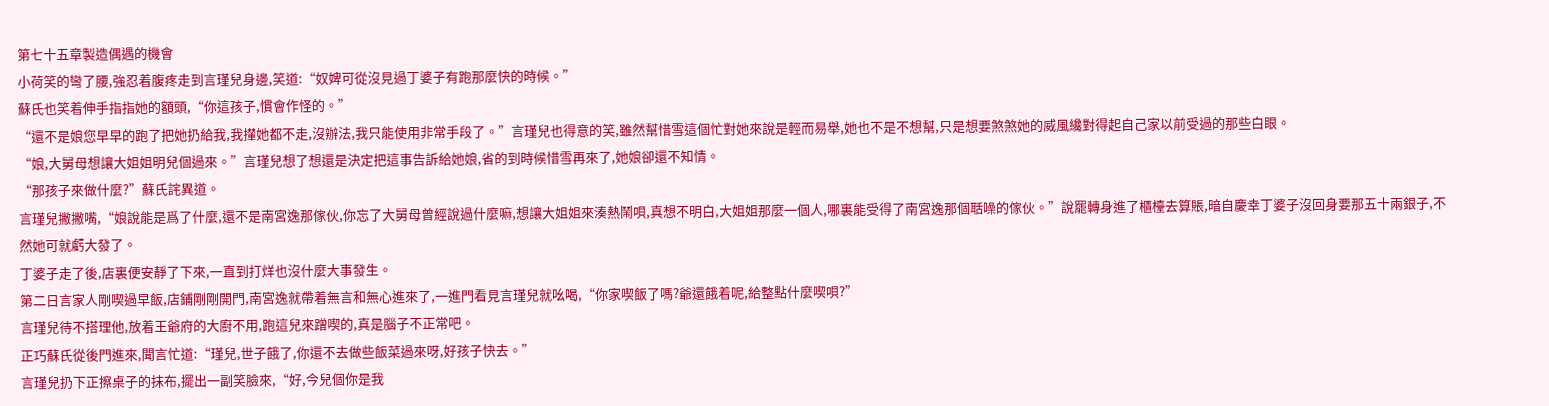第七十五章製造偶遇的機會
小荷笑的彎了腰,強忍着腹疼走到言瑾兒身邊,笑道:“奴婢可從沒見過丁婆子有跑那麼快的時候。”
蘇氏也笑着伸手指指她的額頭,“你這孩子,慣會作怪的。”
“還不是娘您早早的跑了把她扔給我,我攆她都不走,沒辦法,我只能使用非常手段了。”言瑾兒也得意的笑,雖然幫惜雪這個忙對她來說是輕而易舉,她也不是不想幫,只是想要煞煞她的威風纔對得起自己家以前受過的那些白眼。
“娘,大舅母想讓大姐姐明兒個過來。”言瑾兒想了想還是決定把這事告訴給她娘,省的到時候惜雪再來了,她娘卻還不知情。
“那孩子來做什麼?”蘇氏詫異道。
言瑾兒撇撇嘴,“娘說能是爲了什麼,還不是南宮逸那傢伙,你忘了大舅母曾經說過什麼嘛,想讓大姐姐來湊熱鬧唄,真想不明白,大姐姐那麼一個人,哪裏能受得了南宮逸那個聒噪的傢伙。”說罷轉身進了櫃檯去算賬,暗自慶幸丁婆子沒回身要那五十兩銀子,不然她可就虧大發了。
丁婆子走了後,店裏便安靜了下來,一直到打烊也沒什麼大事發生。
第二日言家人剛喫過早飯,店鋪剛剛開門,南宮逸就帶着無言和無心進來了,一進門看見言瑾兒就吆喝,“你家喫飯了嗎?爺還餓着呢,給整點什麼喫唄?”
言瑾兒待不搭理他,放着王爺府的大廚不用,跑這兒來蹭喫的,真是腦子不正常吧。
正巧蘇氏從後門進來,聞言忙道:“瑾兒,世子餓了,你還不去做些飯菜過來呀,好孩子快去。”
言瑾兒扔下正擦桌子的抹布,擺出一副笑臉來,“好,今兒個你是我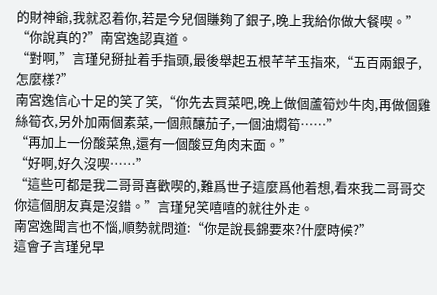的財神爺,我就忍着你,若是今兒個賺夠了銀子,晚上我給你做大餐喫。”
“你說真的?”南宮逸認真道。
“對啊,”言瑾兒掰扯着手指頭,最後舉起五根芊芊玉指來,“五百兩銀子,怎麼樣?”
南宮逸信心十足的笑了笑,“你先去買菜吧,晚上做個蘆筍炒牛肉,再做個雞絲筍衣,另外加兩個素菜,一個煎釀茄子,一個油燜筍……”
“再加上一份酸菜魚,還有一個酸豆角肉末面。”
“好啊,好久沒喫……”
“這些可都是我二哥哥喜歡喫的,難爲世子這麼爲他着想,看來我二哥哥交你這個朋友真是沒錯。”言瑾兒笑嘻嘻的就往外走。
南宮逸聞言也不惱,順勢就問道:“你是說長錦要來?什麼時候?”
這會子言瑾兒早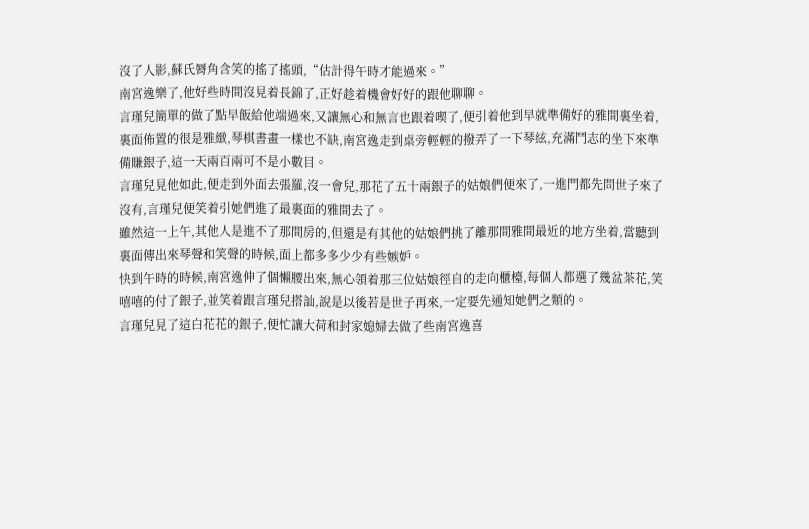沒了人影,蘇氏脣角含笑的搖了搖頭,“估計得午時才能過來。”
南宮逸樂了,他好些時間沒見着長錦了,正好趁着機會好好的跟他聊聊。
言瑾兒簡單的做了點早飯給他端過來,又讓無心和無言也跟着喫了,便引着他到早就準備好的雅間裏坐着,裏面佈置的很是雅緻,琴棋書畫一樣也不缺,南宮逸走到桌旁輕輕的撥弄了一下琴絃,充滿鬥志的坐下來準備賺銀子,這一天兩百兩可不是小數目。
言瑾兒見他如此,便走到外面去張羅,沒一會兒,那花了五十兩銀子的姑娘們便來了,一進門都先問世子來了沒有,言瑾兒便笑着引她們進了最裏面的雅間去了。
雖然這一上午,其他人是進不了那間房的,但還是有其他的姑娘們挑了離那間雅間最近的地方坐着,當聽到裏面傳出來琴聲和笑聲的時候,面上都多多少少有些嫉妒。
快到午時的時候,南宮逸伸了個懶腰出來,無心領着那三位姑娘徑自的走向櫃檯,每個人都選了幾盆茶花,笑嘻嘻的付了銀子,並笑着跟言瑾兒搭訕,說是以後若是世子再來,一定要先通知她們之類的。
言瑾兒見了這白花花的銀子,便忙讓大荷和封家媳婦去做了些南宮逸喜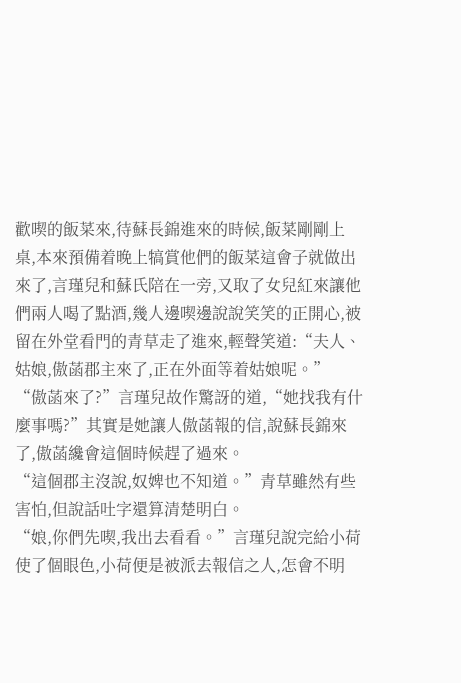歡喫的飯菜來,待蘇長錦進來的時候,飯菜剛剛上桌,本來預備着晚上犒賞他們的飯菜這會子就做出來了,言瑾兒和蘇氏陪在一旁,又取了女兒紅來讓他們兩人喝了點酒,幾人邊喫邊說說笑笑的正開心,被留在外堂看門的青草走了進來,輕聲笑道:“夫人、姑娘,傲菡郡主來了,正在外面等着姑娘呢。”
“傲菡來了?”言瑾兒故作驚訝的道,“她找我有什麼事嗎?”其實是她讓人傲菡報的信,說蘇長錦來了,傲菡纔會這個時候趕了過來。
“這個郡主沒說,奴婢也不知道。”青草雖然有些害怕,但說話吐字還算清楚明白。
“娘,你們先喫,我出去看看。”言瑾兒說完給小荷使了個眼色,小荷便是被派去報信之人,怎會不明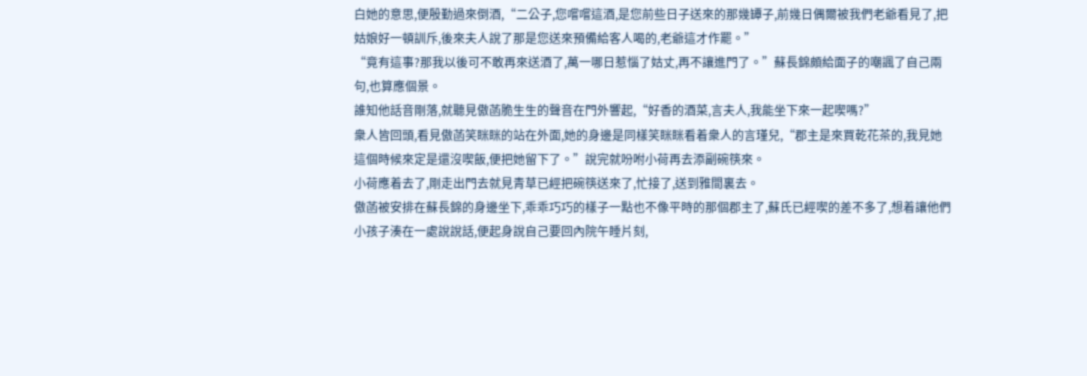白她的意思,便殷勤過來倒酒,“二公子,您嚐嚐這酒,是您前些日子送來的那幾罈子,前幾日偶爾被我們老爺看見了,把姑娘好一頓訓斥,後來夫人說了那是您送來預備給客人喝的,老爺這才作罷。”
“竟有這事?那我以後可不敢再來送酒了,萬一哪日惹惱了姑丈,再不讓進門了。”蘇長錦頗給面子的嘲諷了自己兩句,也算應個景。
誰知他話音剛落,就聽見傲菡脆生生的聲音在門外響起,“好香的酒菜,言夫人,我能坐下來一起喫嗎?”
衆人皆回頭,看見傲菡笑眯眯的站在外面,她的身邊是同樣笑眯眯看着衆人的言瑾兒,“郡主是來買乾花茶的,我見她這個時候來定是還沒喫飯,便把她留下了。”說完就吩咐小荷再去添副碗筷來。
小荷應着去了,剛走出門去就見青草已經把碗筷送來了,忙接了,送到雅間裏去。
傲菡被安排在蘇長錦的身邊坐下,乖乖巧巧的樣子一點也不像平時的那個郡主了,蘇氏已經喫的差不多了,想着讓他們小孩子湊在一處說說話,便起身說自己要回內院午睡片刻,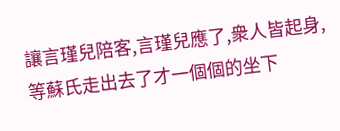讓言瑾兒陪客,言瑾兒應了,衆人皆起身,等蘇氏走出去了才一個個的坐下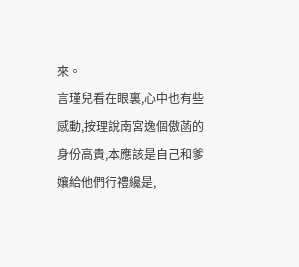來。
言瑾兒看在眼裏,心中也有些感動,按理說南宮逸個傲菡的身份高貴,本應該是自己和爹孃給他們行禮纔是,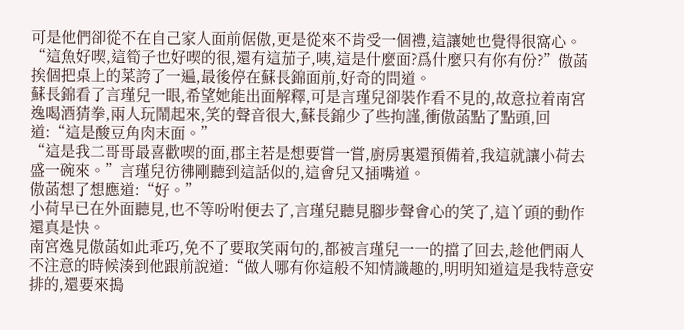可是他們卻從不在自己家人面前倨傲,更是從來不肯受一個禮,這讓她也覺得很窩心。
“這魚好喫,這筍子也好喫的很,還有這茄子,咦,這是什麼面?爲什麼只有你有份?”傲菡挨個把桌上的菜誇了一遍,最後停在蘇長錦面前,好奇的問道。
蘇長錦看了言瑾兒一眼,希望她能出面解釋,可是言瑾兒卻裝作看不見的,故意拉着南宮逸喝酒猜拳,兩人玩鬧起來,笑的聲音很大,蘇長錦少了些拘謹,衝傲菡點了點頭,回道:“這是酸豆角肉末面。”
“這是我二哥哥最喜歡喫的面,郡主若是想要嘗一嘗,廚房裏還預備着,我這就讓小荷去盛一碗來。”言瑾兒彷彿剛聽到這話似的,這會兒又插嘴道。
傲菡想了想應道:“好。”
小荷早已在外面聽見,也不等吩咐便去了,言瑾兒聽見腳步聲會心的笑了,這丫頭的動作還真是快。
南宮逸見傲菡如此乖巧,免不了要取笑兩句的,都被言瑾兒一一的擋了回去,趁他們兩人不注意的時候湊到他跟前說道:“做人哪有你這般不知情識趣的,明明知道這是我特意安排的,還要來搗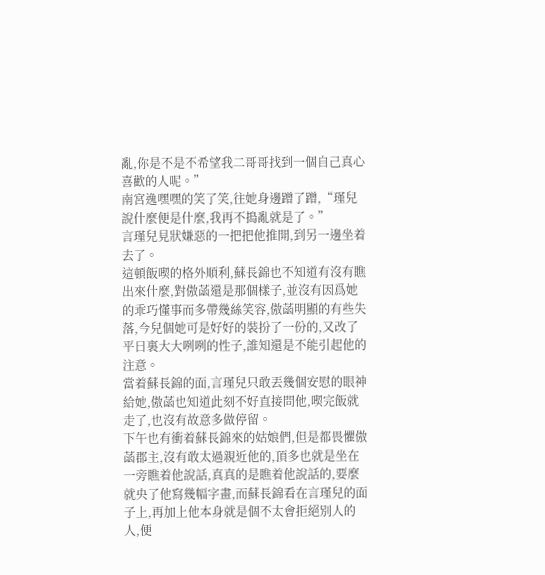亂,你是不是不希望我二哥哥找到一個自己真心喜歡的人呢。”
南宮逸嘿嘿的笑了笑,往她身邊蹭了蹭,“瑾兒說什麼便是什麼,我再不搗亂就是了。”
言瑾兒見狀嫌惡的一把把他推開,到另一邊坐着去了。
這頓飯喫的格外順利,蘇長錦也不知道有沒有瞧出來什麼,對傲菡還是那個樣子,並沒有因爲她的乖巧懂事而多帶幾絲笑容,傲菡明顯的有些失落,今兒個她可是好好的裝扮了一份的,又改了平日裏大大咧咧的性子,誰知還是不能引起他的注意。
當着蘇長錦的面,言瑾兒只敢丟幾個安慰的眼神給她,傲菡也知道此刻不好直接問他,喫完飯就走了,也沒有故意多做停留。
下午也有衝着蘇長錦來的姑娘們,但是都畏懼傲菡郡主,沒有敢太過親近他的,頂多也就是坐在一旁瞧着他說話,真真的是瞧着他說話的,要麼就央了他寫幾幅字畫,而蘇長錦看在言瑾兒的面子上,再加上他本身就是個不太會拒絕別人的人,便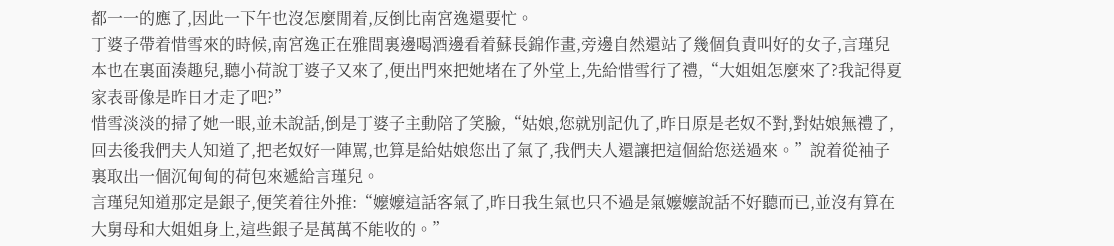都一一的應了,因此一下午也沒怎麼閒着,反倒比南宮逸還要忙。
丁婆子帶着惜雪來的時候,南宮逸正在雅間裏邊喝酒邊看着蘇長錦作畫,旁邊自然還站了幾個負責叫好的女子,言瑾兒本也在裏面湊趣兒,聽小荷說丁婆子又來了,便出門來把她堵在了外堂上,先給惜雪行了禮,“大姐姐怎麼來了?我記得夏家表哥像是昨日才走了吧?”
惜雪淡淡的掃了她一眼,並未說話,倒是丁婆子主動陪了笑臉,“姑娘,您就別記仇了,昨日原是老奴不對,對姑娘無禮了,回去後我們夫人知道了,把老奴好一陣罵,也算是給姑娘您出了氣了,我們夫人還讓把這個給您送過來。”說着從袖子裏取出一個沉甸甸的荷包來遞給言瑾兒。
言瑾兒知道那定是銀子,便笑着往外推:“嬤嬤這話客氣了,昨日我生氣也只不過是氣嬤嬤說話不好聽而已,並沒有算在大舅母和大姐姐身上,這些銀子是萬萬不能收的。”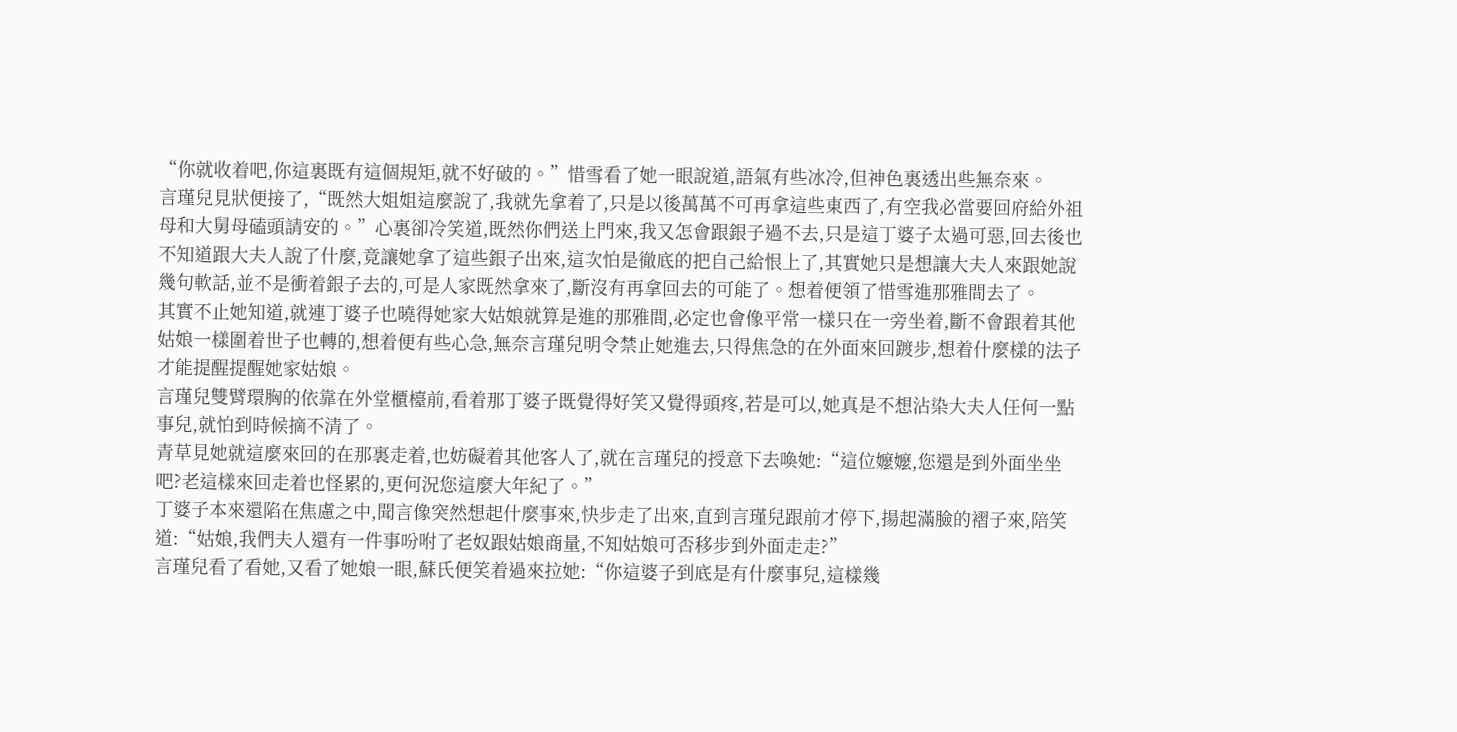“你就收着吧,你這裏既有這個規矩,就不好破的。”惜雪看了她一眼說道,語氣有些冰冷,但神色裏透出些無奈來。
言瑾兒見狀便接了,“既然大姐姐這麼說了,我就先拿着了,只是以後萬萬不可再拿這些東西了,有空我必當要回府給外祖母和大舅母磕頭請安的。”心裏卻冷笑道,既然你們送上門來,我又怎會跟銀子過不去,只是這丁婆子太過可惡,回去後也不知道跟大夫人說了什麼,竟讓她拿了這些銀子出來,這次怕是徹底的把自己給恨上了,其實她只是想讓大夫人來跟她說幾句軟話,並不是衝着銀子去的,可是人家既然拿來了,斷沒有再拿回去的可能了。想着便領了惜雪進那雅間去了。
其實不止她知道,就連丁婆子也曉得她家大姑娘就算是進的那雅間,必定也會像平常一樣只在一旁坐着,斷不會跟着其他姑娘一樣圍着世子也轉的,想着便有些心急,無奈言瑾兒明令禁止她進去,只得焦急的在外面來回踱步,想着什麼樣的法子才能提醒提醒她家姑娘。
言瑾兒雙臂環胸的依靠在外堂櫃檯前,看着那丁婆子既覺得好笑又覺得頭疼,若是可以,她真是不想沾染大夫人任何一點事兒,就怕到時候摘不清了。
青草見她就這麼來回的在那裏走着,也妨礙着其他客人了,就在言瑾兒的授意下去喚她:“這位嬤嬤,您還是到外面坐坐吧?老這樣來回走着也怪累的,更何況您這麼大年紀了。”
丁婆子本來還陷在焦慮之中,聞言像突然想起什麼事來,快步走了出來,直到言瑾兒跟前才停下,揚起滿臉的褶子來,陪笑道:“姑娘,我們夫人還有一件事吩咐了老奴跟姑娘商量,不知姑娘可否移步到外面走走?”
言瑾兒看了看她,又看了她娘一眼,蘇氏便笑着過來拉她:“你這婆子到底是有什麼事兒,這樣幾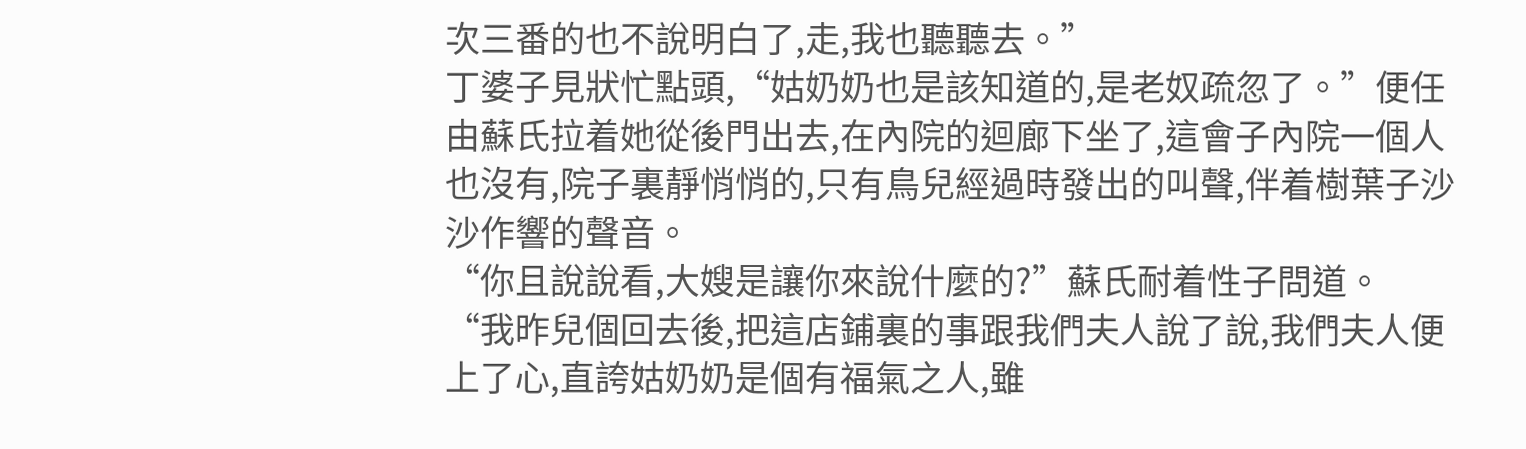次三番的也不說明白了,走,我也聽聽去。”
丁婆子見狀忙點頭,“姑奶奶也是該知道的,是老奴疏忽了。”便任由蘇氏拉着她從後門出去,在內院的迴廊下坐了,這會子內院一個人也沒有,院子裏靜悄悄的,只有鳥兒經過時發出的叫聲,伴着樹葉子沙沙作響的聲音。
“你且說說看,大嫂是讓你來說什麼的?”蘇氏耐着性子問道。
“我昨兒個回去後,把這店鋪裏的事跟我們夫人說了說,我們夫人便上了心,直誇姑奶奶是個有福氣之人,雖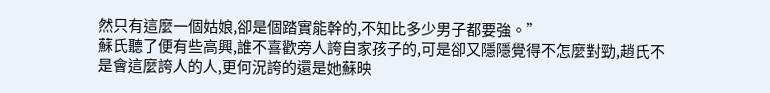然只有這麼一個姑娘,卻是個踏實能幹的,不知比多少男子都要強。”
蘇氏聽了便有些高興,誰不喜歡旁人誇自家孩子的,可是卻又隱隱覺得不怎麼對勁,趙氏不是會這麼誇人的人,更何況誇的還是她蘇映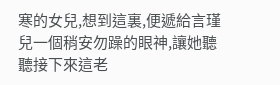寒的女兒,想到這裏,便遞給言瑾兒一個稍安勿躁的眼神,讓她聽聽接下來這老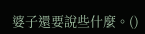婆子還要說些什麼。()